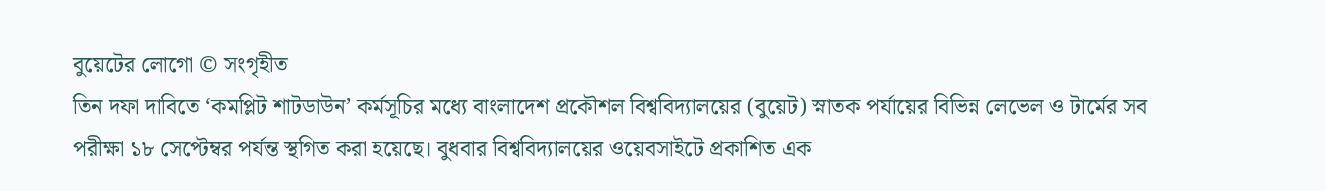বুয়েটের লোগো © সংগৃহীত
তিন দফা দাবিতে ‘কমপ্লিট শাটডাউন’ কর্মসূচির মধ্যে বাংলাদেশ প্রকৌশল বিশ্ববিদ্যালয়ের (বুয়েট) স্নাতক পর্যায়ের বিভিন্ন লেভেল ও টার্মের সব পরীক্ষা ১৮ সেপ্টেম্বর পর্যন্ত স্থগিত করা হয়েছে। বুধবার বিশ্ববিদ্যালয়ের ওয়েবসাইটে প্রকাশিত এক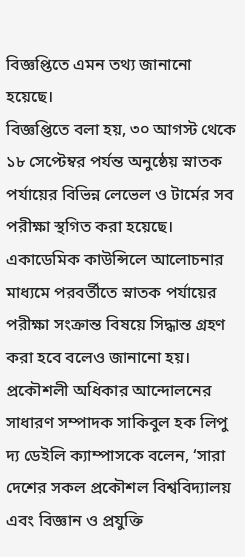বিজ্ঞপ্তিতে এমন তথ্য জানানো হয়েছে।
বিজ্ঞপ্তিতে বলা হয়, ৩০ আগস্ট থেকে ১৮ সেপ্টেম্বর পর্যন্ত অনুষ্ঠেয় স্নাতক পর্যায়ের বিভিন্ন লেভেল ও টার্মের সব পরীক্ষা স্থগিত করা হয়েছে। একাডেমিক কাউন্সিলে আলোচনার মাধ্যমে পরবর্তীতে স্নাতক পর্যায়ের পরীক্ষা সংক্রান্ত বিষয়ে সিদ্ধান্ত গ্রহণ করা হবে বলেও জানানো হয়।
প্রকৌশলী অধিকার আন্দোলনের সাধারণ সম্পাদক সাকিবুল হক লিপু দ্য ডেইলি ক্যাম্পাসকে বলেন, ‘সারা দেশের সকল প্রকৌশল বিশ্ববিদ্যালয় এবং বিজ্ঞান ও প্রযুক্তি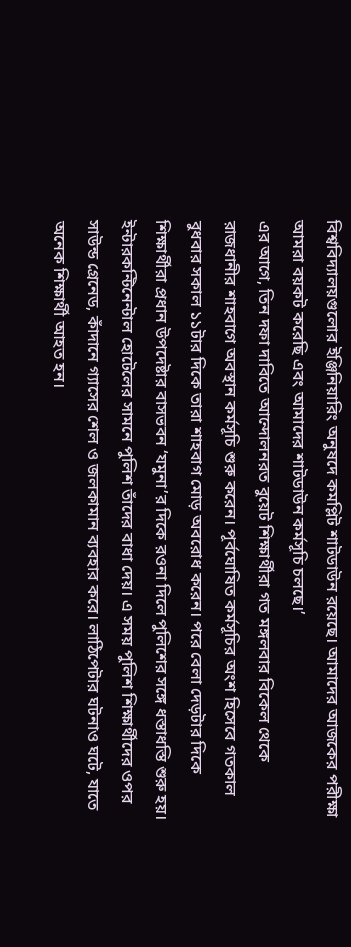বিশ্ববিদ্যালয়গুলোর ইঞ্জিনিয়ারিং অনুষদে কমপ্লিট শাটডাউন রয়েছে। আমাদের আজকের পরীক্ষা আমরা বয়কট করেছি এবং আমাদের শাটডাউন কর্মসূচি চলছে।’
এর আগে, তিন দফা দাবিতে আন্দোলনরত বুয়েট শিক্ষার্থীরা গত মঙ্গলবার বিকেল থেকে রাজধানীর শাহবাগে অবস্থান কর্মসূচি শুরু করেন। পূর্বঘোষিত কর্মসূচির অংশ হিসেবে গতকাল বুধবার সকাল ১১টার দিকে তারা শাহবাগ মোড় অবরোধ করেন। পরে বেলা দেড়টার দিকে শিক্ষার্থীরা প্রধান উপদেষ্টার বাসভবন ‘যমুনা’র দিকে রওনা দিলে পুলিশের সঙ্গে ধস্তাধস্তি শুরু হয়। ইন্টারকন্টিনেন্টাল হোটেলের সামনে পুলিশ তাঁদের বাধা দেয়। এ সময় পুলিশ শিক্ষার্থীদের ওপর সাউন্ড গ্রেনেড, কাঁদানে গ্যাসের শেল ও জলকামান ব্যবহার করে। লাঠিপেটার ঘটনাও ঘটে, যাতে অনেক শিক্ষার্থী আহত হন।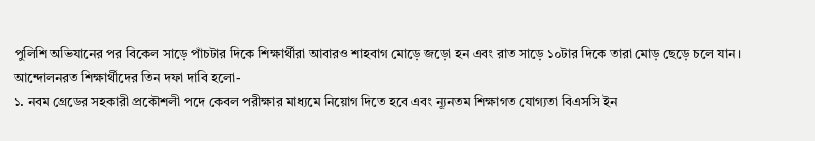পুলিশি অভিযানের পর বিকেল সাড়ে পাঁচটার দিকে শিক্ষার্থীরা আবারও শাহবাগ মোড়ে জড়ো হন এবং রাত সাড়ে ১০টার দিকে তারা মোড় ছেড়ে চলে যান।
আন্দোলনরত শিক্ষার্থীদের তিন দফা দাবি হলো-
১. নবম গ্রেডের সহকারী প্রকৌশলী পদে কেবল পরীক্ষার মাধ্যমে নিয়োগ দিতে হবে এবং ন্যূনতম শিক্ষাগত যোগ্যতা বিএসসি ইন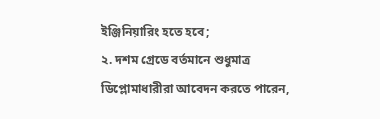ইঞ্জিনিয়ারিং হতে হবে;
২. দশম গ্রেডে বর্তমানে শুধুমাত্র ডিপ্লোমাধারীরা আবেদন করতে পারেন,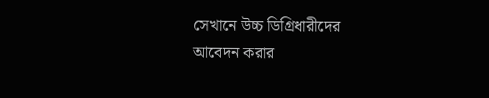সেখানে উচ্চ ডিগ্রিধারীদের আবেদন করার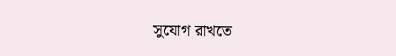সুযোগ রাখতে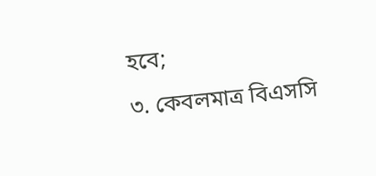হবে;
৩. কেবলমাত্র বিএসসি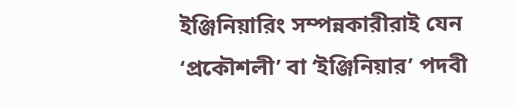ইঞ্জিনিয়ারিং সম্পন্নকারীরাই যেন ‘প্রকৌশলী’ বা ‘ইঞ্জিনিয়ার’ পদবী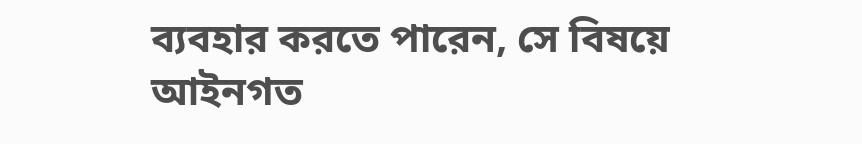ব্যবহার করতে পারেন, সে বিষয়ে আইনগত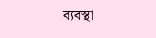ব্যবস্থা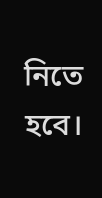নিতে হবে।